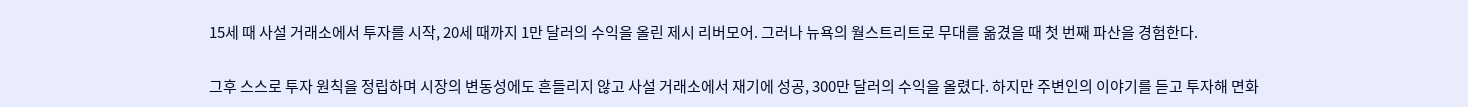15세 때 사설 거래소에서 투자를 시작, 20세 때까지 1만 달러의 수익을 올린 제시 리버모어. 그러나 뉴욕의 월스트리트로 무대를 옮겼을 때 첫 번째 파산을 경험한다.

그후 스스로 투자 원칙을 정립하며 시장의 변동성에도 흔들리지 않고 사설 거래소에서 재기에 성공, 300만 달러의 수익을 올렸다. 하지만 주변인의 이야기를 듣고 투자해 면화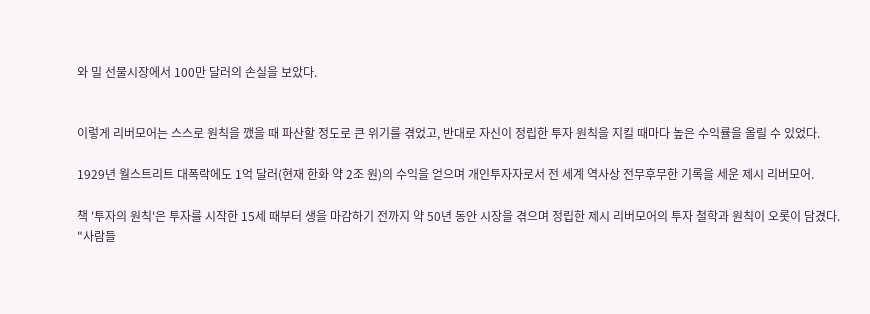와 밀 선물시장에서 100만 달러의 손실을 보았다.


이렇게 리버모어는 스스로 원칙을 깼을 때 파산할 정도로 큰 위기를 겪었고, 반대로 자신이 정립한 투자 원칙을 지킬 때마다 높은 수익률을 올릴 수 있었다.

1929년 월스트리트 대폭락에도 1억 달러(현재 한화 약 2조 원)의 수익을 얻으며 개인투자자로서 전 세계 역사상 전무후무한 기록을 세운 제시 리버모어.

책 '투자의 원칙'은 투자를 시작한 15세 때부터 생을 마감하기 전까지 약 50년 동안 시장을 겪으며 정립한 제시 리버모어의 투자 철학과 원칙이 오롯이 담겼다.
"사람들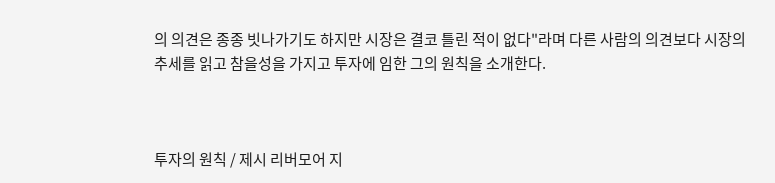의 의견은 종종 빗나가기도 하지만 시장은 결코 틀린 적이 없다"라며 다른 사람의 의견보다 시장의 추세를 읽고 참을성을 가지고 투자에 임한 그의 원칙을 소개한다.



투자의 원칙 / 제시 리버모어 지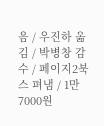음 / 우진하 옮김 / 박병창 감수 / 페이지2북스 펴냄 / 1만7000원